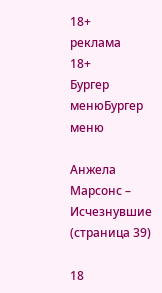18+
реклама
18+
Бургер менюБургер меню

Анжела Марсонс – Исчезнувшие (страница 39)

18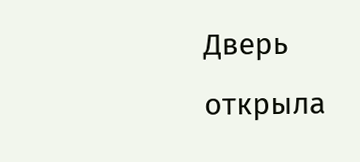Дверь открыла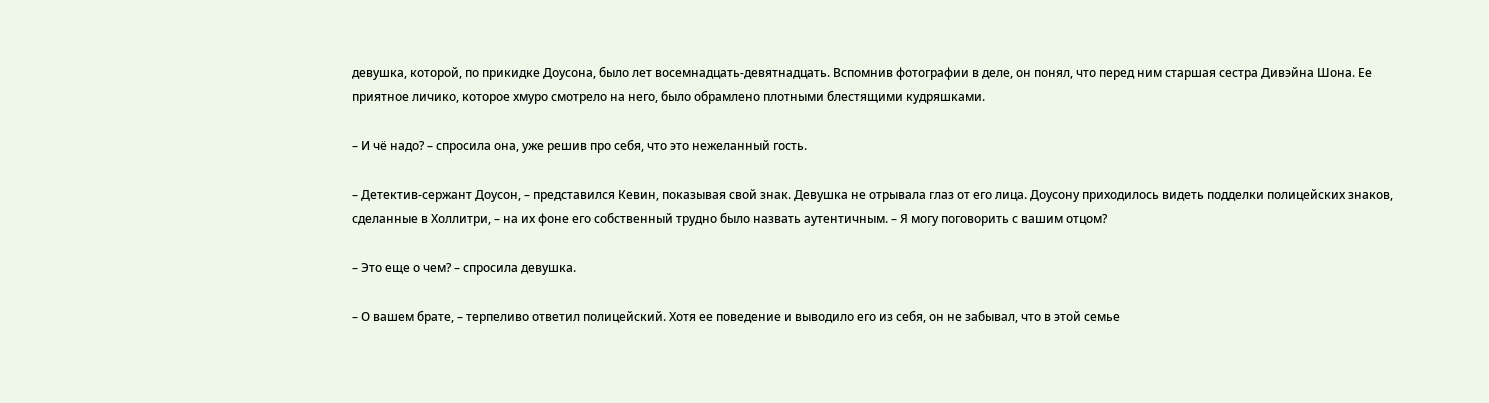девушка, которой, по прикидке Доусона, было лет восемнадцать-девятнадцать. Вспомнив фотографии в деле, он понял, что перед ним старшая сестра Дивэйна Шона. Ее приятное личико, которое хмуро смотрело на него, было обрамлено плотными блестящими кудряшками.

– И чё надо? – спросила она, уже решив про себя, что это нежеланный гость.

– Детектив-сержант Доусон, – представился Кевин, показывая свой знак. Девушка не отрывала глаз от его лица. Доусону приходилось видеть подделки полицейских знаков, сделанные в Холлитри, – на их фоне его собственный трудно было назвать аутентичным. – Я могу поговорить с вашим отцом?

– Это еще о чем? – спросила девушка.

– О вашем брате, – терпеливо ответил полицейский. Хотя ее поведение и выводило его из себя, он не забывал, что в этой семье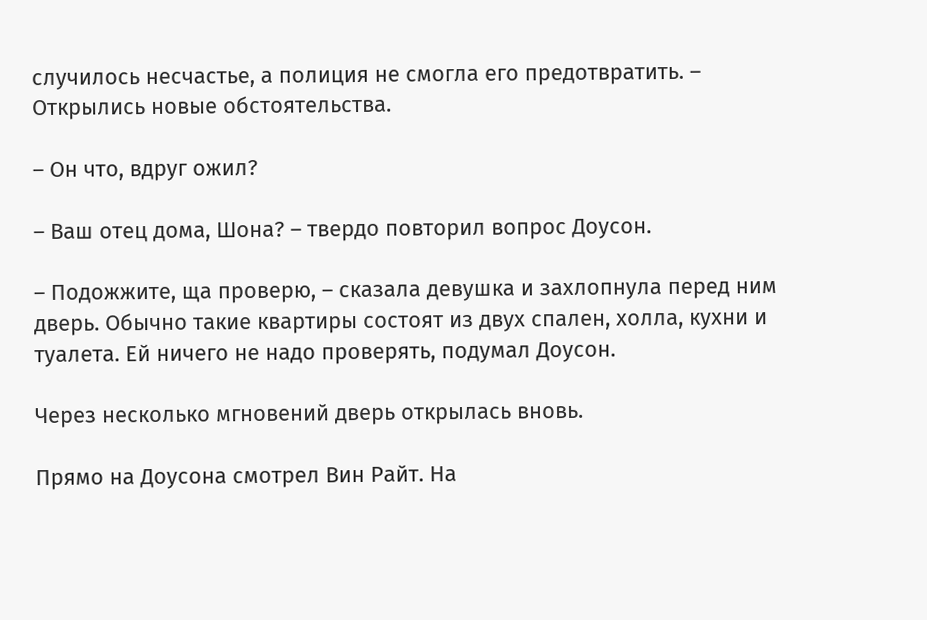случилось несчастье, а полиция не смогла его предотвратить. – Открылись новые обстоятельства.

– Он что, вдруг ожил?

– Ваш отец дома, Шона? – твердо повторил вопрос Доусон.

– Подожжите, ща проверю, – сказала девушка и захлопнула перед ним дверь. Обычно такие квартиры состоят из двух спален, холла, кухни и туалета. Ей ничего не надо проверять, подумал Доусон.

Через несколько мгновений дверь открылась вновь.

Прямо на Доусона смотрел Вин Райт. На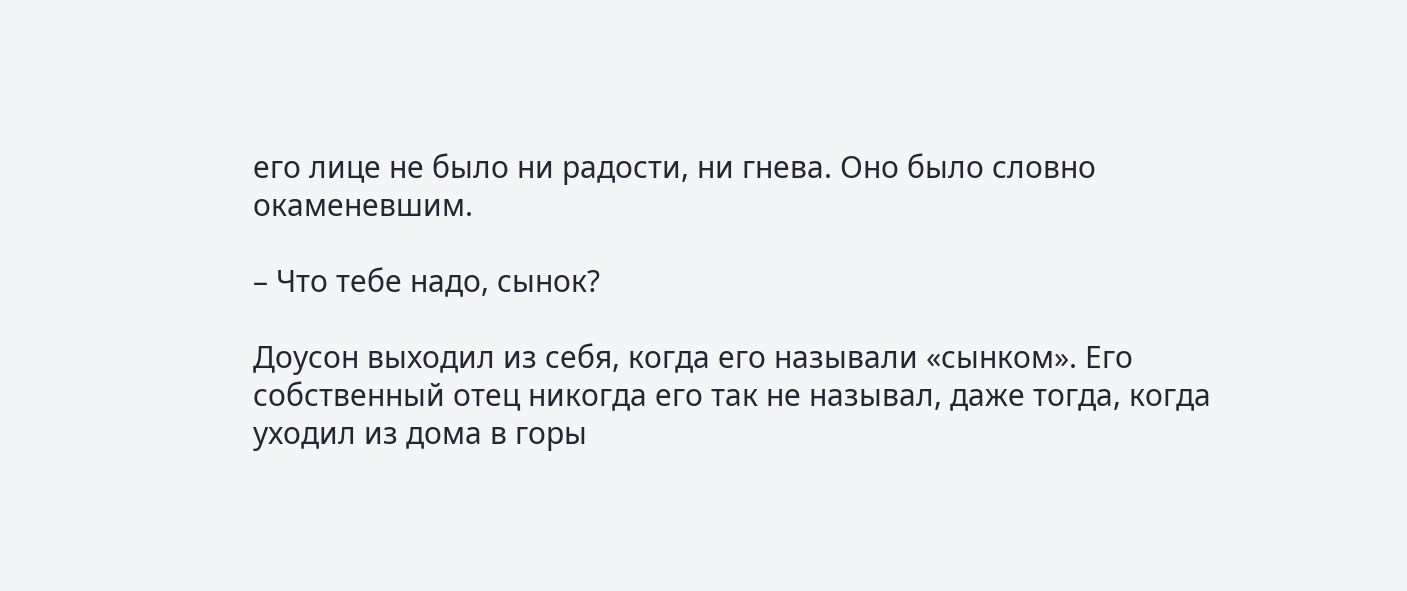его лице не было ни радости, ни гнева. Оно было словно окаменевшим.

– Что тебе надо, сынок?

Доусон выходил из себя, когда его называли «сынком». Его собственный отец никогда его так не называл, даже тогда, когда уходил из дома в горы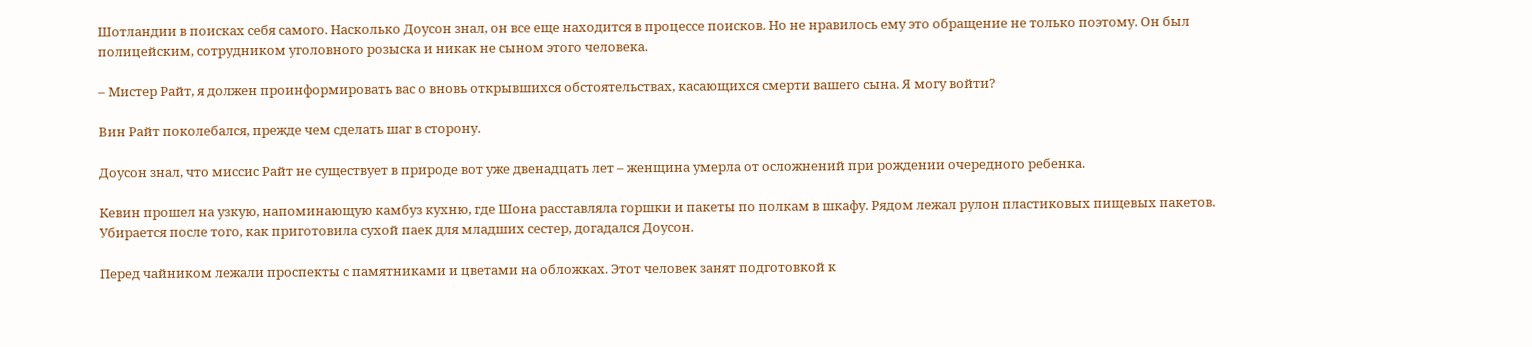Шотландии в поисках себя самого. Насколько Доусон знал, он все еще находится в процессе поисков. Но не нравилось ему это обращение не только поэтому. Он был полицейским, сотрудником уголовного розыска и никак не сыном этого человека.

– Мистер Райт, я должен проинформировать вас о вновь открывшихся обстоятельствах, касающихся смерти вашего сына. Я могу войти?

Вин Райт поколебался, прежде чем сделать шаг в сторону.

Доусон знал, что миссис Райт не существует в природе вот уже двенадцать лет – женщина умерла от осложнений при рождении очередного ребенка.

Кевин прошел на узкую, напоминающую камбуз кухню, где Шона расставляла горшки и пакеты по полкам в шкафу. Рядом лежал рулон пластиковых пищевых пакетов. Убирается после того, как приготовила сухой паек для младших сестер, догадался Доусон.

Перед чайником лежали проспекты с памятниками и цветами на обложках. Этот человек занят подготовкой к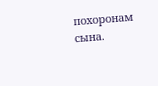похоронам сына.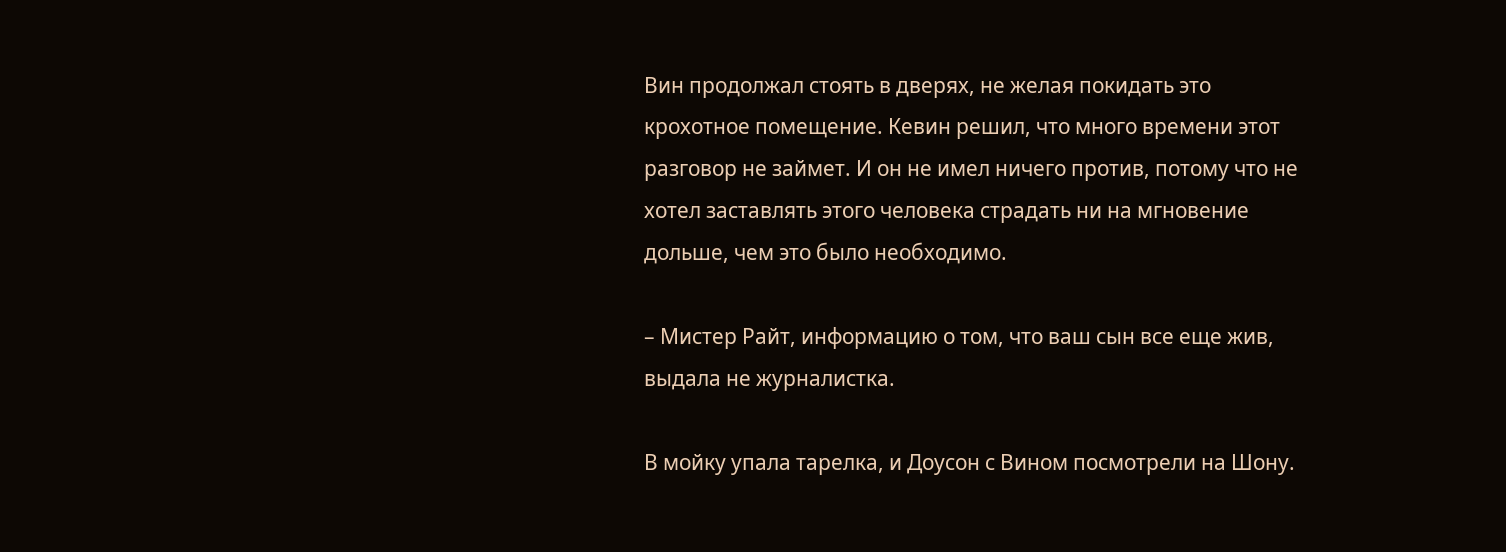Вин продолжал стоять в дверях, не желая покидать это крохотное помещение. Кевин решил, что много времени этот разговор не займет. И он не имел ничего против, потому что не хотел заставлять этого человека страдать ни на мгновение дольше, чем это было необходимо.

– Мистер Райт, информацию о том, что ваш сын все еще жив, выдала не журналистка.

В мойку упала тарелка, и Доусон с Вином посмотрели на Шону.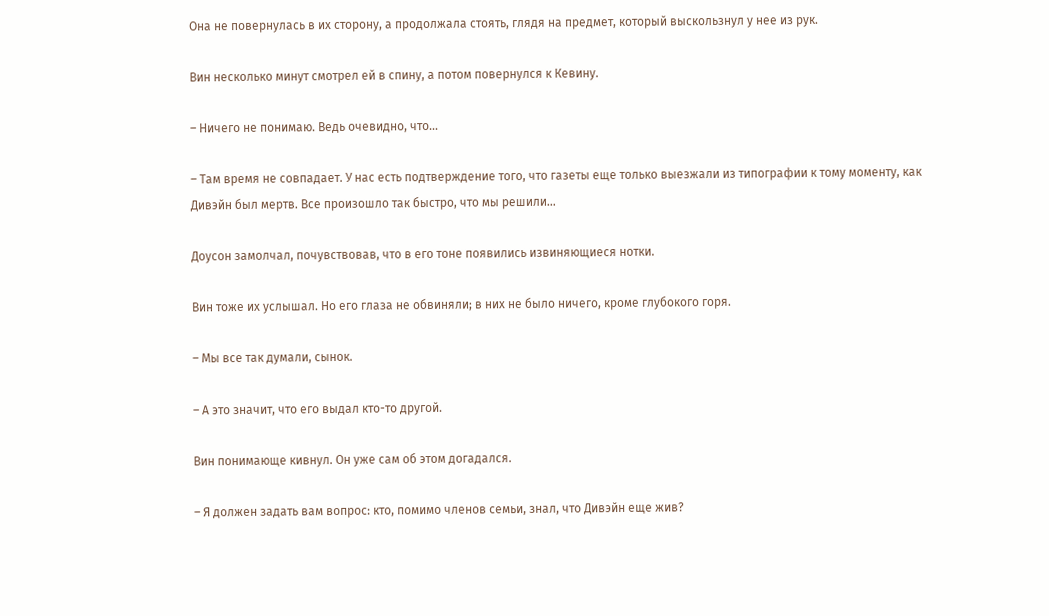Она не повернулась в их сторону, а продолжала стоять, глядя на предмет, который выскользнул у нее из рук.

Вин несколько минут смотрел ей в спину, а потом повернулся к Кевину.

– Ничего не понимаю. Ведь очевидно, что…

– Там время не совпадает. У нас есть подтверждение того, что газеты еще только выезжали из типографии к тому моменту, как Дивэйн был мертв. Все произошло так быстро, что мы решили…

Доусон замолчал, почувствовав, что в его тоне появились извиняющиеся нотки.

Вин тоже их услышал. Но его глаза не обвиняли; в них не было ничего, кроме глубокого горя.

– Мы все так думали, сынок.

– А это значит, что его выдал кто-то другой.

Вин понимающе кивнул. Он уже сам об этом догадался.

– Я должен задать вам вопрос: кто, помимо членов семьи, знал, что Дивэйн еще жив?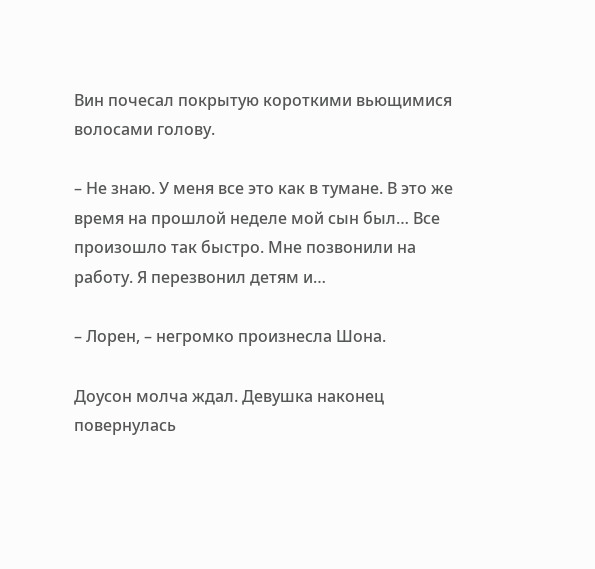Вин почесал покрытую короткими вьющимися волосами голову.

– Не знаю. У меня все это как в тумане. В это же время на прошлой неделе мой сын был… Все произошло так быстро. Мне позвонили на работу. Я перезвонил детям и…

– Лорен, – негромко произнесла Шона.

Доусон молча ждал. Девушка наконец повернулась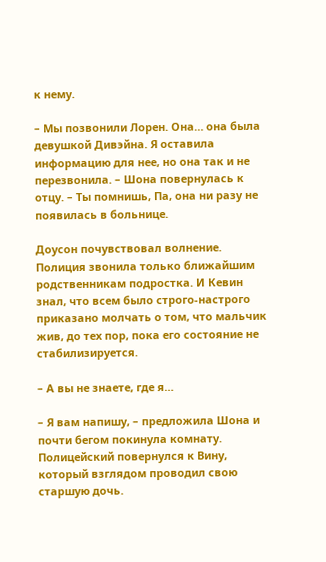к нему.

– Мы позвонили Лорен. Она… она была девушкой Дивэйна. Я оставила информацию для нее, но она так и не перезвонила. – Шона повернулась к отцу. – Ты помнишь, Па, она ни разу не появилась в больнице.

Доусон почувствовал волнение. Полиция звонила только ближайшим родственникам подростка. И Кевин знал, что всем было строго-настрого приказано молчать о том, что мальчик жив, до тех пор, пока его состояние не стабилизируется.

– А вы не знаете, где я…

– Я вам напишу, – предложила Шона и почти бегом покинула комнату. Полицейский повернулся к Вину, который взглядом проводил свою старшую дочь.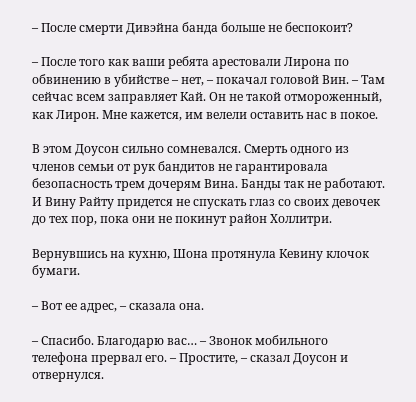– После смерти Дивэйна банда больше не беспокоит?

– После того как ваши ребята арестовали Лирона по обвинению в убийстве – нет, – покачал головой Вин. – Там сейчас всем заправляет Кай. Он не такой отмороженный, как Лирон. Мне кажется, им велели оставить нас в покое.

В этом Доусон сильно сомневался. Смерть одного из членов семьи от рук бандитов не гарантировала безопасность трем дочерям Вина. Банды так не работают. И Вину Райту придется не спускать глаз со своих девочек до тех пор, пока они не покинут район Холлитри.

Вернувшись на кухню, Шона протянула Кевину клочок бумаги.

– Вот ее адрес, – сказала она.

– Спасибо. Благодарю вас… – Звонок мобильного телефона прервал его. – Простите, – сказал Доусон и отвернулся.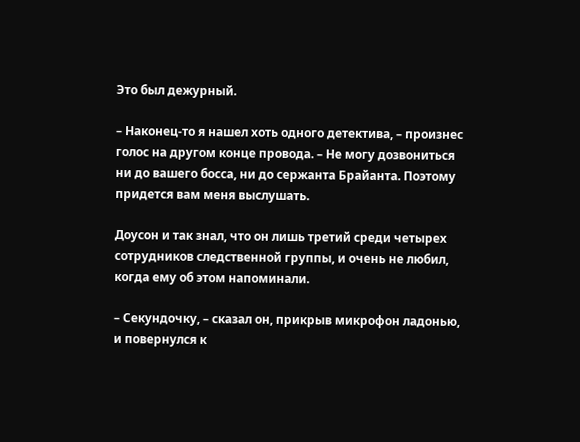Это был дежурный.

– Наконец-то я нашел хоть одного детектива, – произнес голос на другом конце провода. – Не могу дозвониться ни до вашего босса, ни до сержанта Брайанта. Поэтому придется вам меня выслушать.

Доусон и так знал, что он лишь третий среди четырех сотрудников следственной группы, и очень не любил, когда ему об этом напоминали.

– Секундочку, – сказал он, прикрыв микрофон ладонью, и повернулся к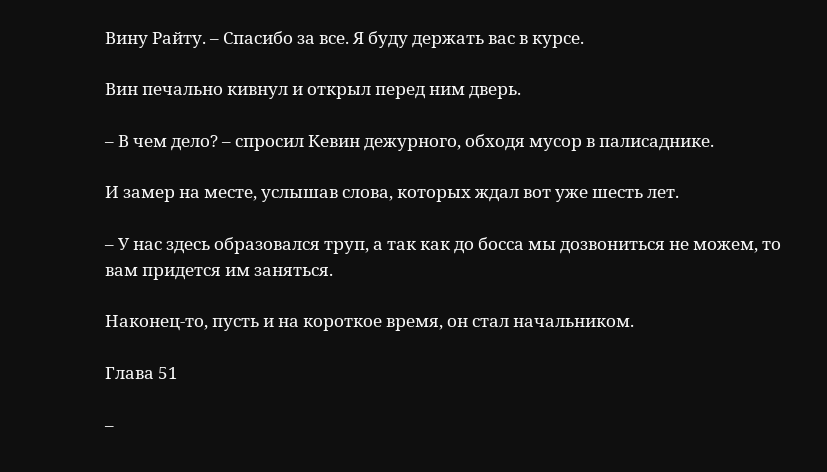Вину Райту. – Спасибо за все. Я буду держать вас в курсе.

Вин печально кивнул и открыл перед ним дверь.

– В чем дело? – спросил Кевин дежурного, обходя мусор в палисаднике.

И замер на месте, услышав слова, которых ждал вот уже шесть лет.

– У нас здесь образовался труп, а так как до босса мы дозвониться не можем, то вам придется им заняться.

Наконец-то, пусть и на короткое время, он стал начальником.

Глава 51

–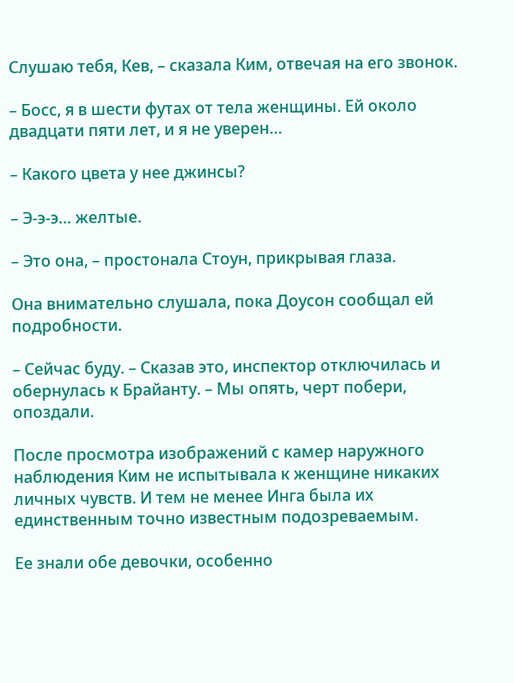Слушаю тебя, Кев, – сказала Ким, отвечая на его звонок.

– Босс, я в шести футах от тела женщины. Ей около двадцати пяти лет, и я не уверен…

– Какого цвета у нее джинсы?

– Э-э-э… желтые.

– Это она, – простонала Стоун, прикрывая глаза.

Она внимательно слушала, пока Доусон сообщал ей подробности.

– Сейчас буду. – Сказав это, инспектор отключилась и обернулась к Брайанту. – Мы опять, черт побери, опоздали.

После просмотра изображений с камер наружного наблюдения Ким не испытывала к женщине никаких личных чувств. И тем не менее Инга была их единственным точно известным подозреваемым.

Ее знали обе девочки, особенно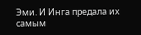Эми. И Инга предала их самым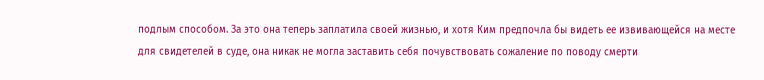подлым способом. За это она теперь заплатила своей жизнью, и хотя Ким предпочла бы видеть ее извивающейся на месте для свидетелей в суде, она никак не могла заставить себя почувствовать сожаление по поводу смерти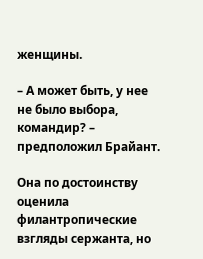женщины.

– А может быть, у нее не было выбора, командир? – предположил Брайант.

Она по достоинству оценила филантропические взгляды сержанта, но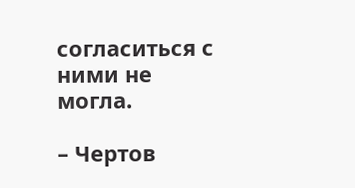согласиться с ними не могла.

– Чертов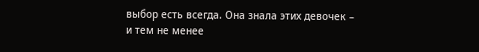выбор есть всегда. Она знала этих девочек – и тем не менее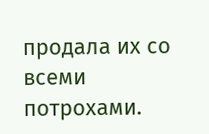продала их со всеми потрохами.